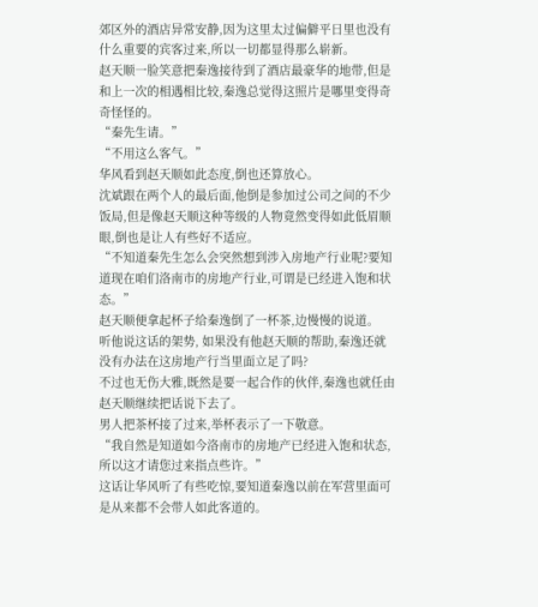郊区外的酒店异常安静,因为这里太过偏僻平日里也没有什么重要的宾客过来,所以一切都显得那么崭新。
赵天顺一脸笑意把秦逸接待到了酒店最豪华的地带,但是和上一次的相遇相比较,秦逸总觉得这照片是哪里变得奇奇怪怪的。
“秦先生请。”
“不用这么客气。”
华风看到赵天顺如此态度,倒也还算放心。
沈斌跟在两个人的最后面,他倒是参加过公司之间的不少饭局,但是像赵天顺这种等级的人物竟然变得如此低眉顺眼,倒也是让人有些好不适应。
“不知道秦先生怎么会突然想到涉入房地产行业呢?要知道现在咱们洛南市的房地产行业,可谓是已经进入饱和状态。”
赵天顺便拿起杯子给秦逸倒了一杯茶,边慢慢的说道。
听他说这话的架势, 如果没有他赵天顺的帮助,秦逸还就没有办法在这房地产行当里面立足了吗?
不过也无伤大雅,既然是要一起合作的伙伴,秦逸也就任由赵天顺继续把话说下去了。
男人把茶杯接了过来,举杯表示了一下敬意。
“我自然是知道如今洛南市的房地产已经进入饱和状态,所以这才请您过来指点些许。”
这话让华风听了有些吃惊,要知道秦逸以前在军营里面可是从来都不会带人如此客道的。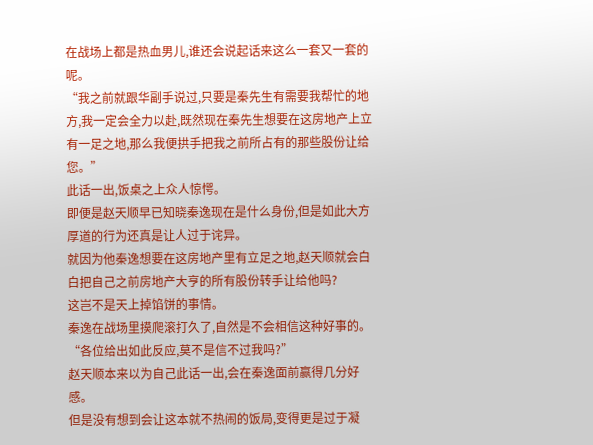在战场上都是热血男儿,谁还会说起话来这么一套又一套的呢。
“我之前就跟华副手说过,只要是秦先生有需要我帮忙的地方,我一定会全力以赴,既然现在秦先生想要在这房地产上立有一足之地,那么我便拱手把我之前所占有的那些股份让给您。”
此话一出,饭桌之上众人惊愕。
即便是赵天顺早已知晓秦逸现在是什么身份,但是如此大方厚道的行为还真是让人过于诧异。
就因为他秦逸想要在这房地产里有立足之地,赵天顺就会白白把自己之前房地产大亨的所有股份转手让给他吗?
这岂不是天上掉馅饼的事情。
秦逸在战场里摸爬滚打久了,自然是不会相信这种好事的。
“各位给出如此反应,莫不是信不过我吗?”
赵天顺本来以为自己此话一出,会在秦逸面前赢得几分好感。
但是没有想到会让这本就不热闹的饭局,变得更是过于凝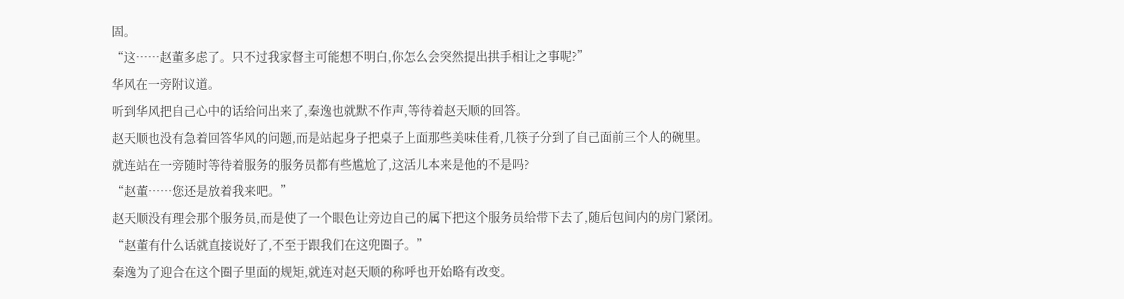固。
“这……赵董多虑了。只不过我家督主可能想不明白,你怎么会突然提出拱手相让之事呢?”
华风在一旁附议道。
听到华风把自己心中的话给问出来了,秦逸也就默不作声,等待着赵天顺的回答。
赵天顺也没有急着回答华风的问题,而是站起身子把桌子上面那些美味佳肴,几筷子分到了自己面前三个人的碗里。
就连站在一旁随时等待着服务的服务员都有些尴尬了,这活儿本来是他的不是吗?
“赵董……您还是放着我来吧。”
赵天顺没有理会那个服务员,而是使了一个眼色让旁边自己的属下把这个服务员给带下去了,随后包间内的房门紧闭。
“赵董有什么话就直接说好了,不至于跟我们在这兜圈子。”
秦逸为了迎合在这个圈子里面的规矩,就连对赵天顺的称呼也开始略有改变。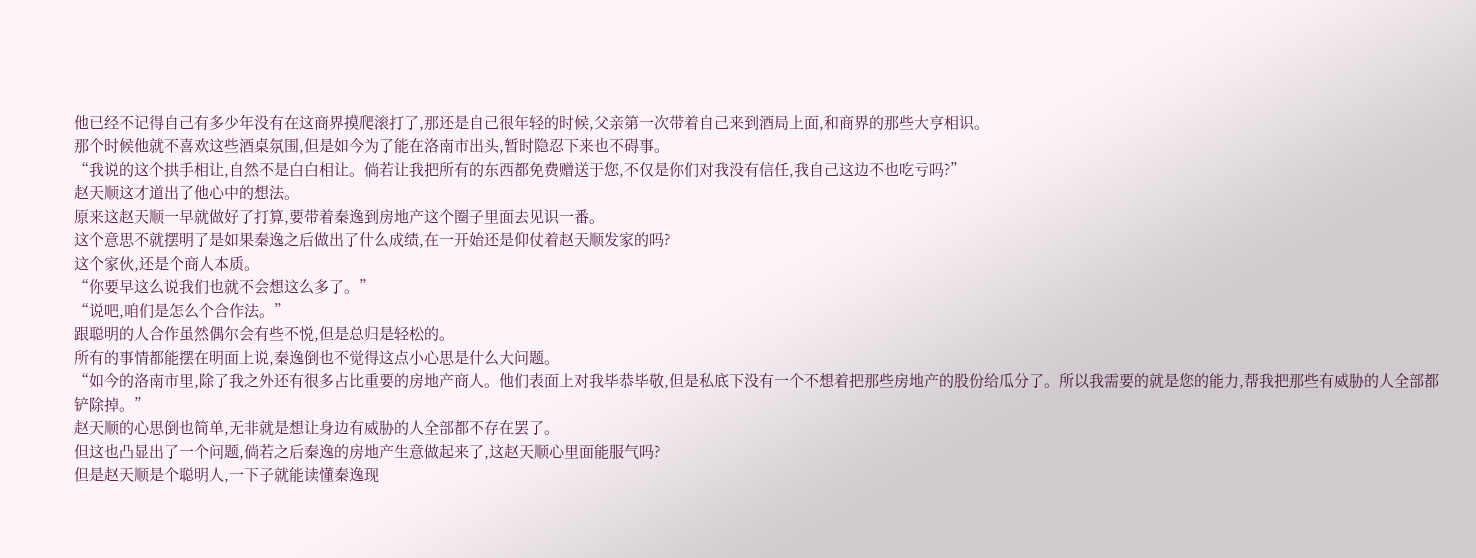他已经不记得自己有多少年没有在这商界摸爬滚打了,那还是自己很年轻的时候,父亲第一次带着自己来到酒局上面,和商界的那些大亨相识。
那个时候他就不喜欢这些酒桌氛围,但是如今为了能在洛南市出头,暂时隐忍下来也不碍事。
“我说的这个拱手相让,自然不是白白相让。倘若让我把所有的东西都免费赠送于您,不仅是你们对我没有信任,我自己这边不也吃亏吗?”
赵天顺这才道出了他心中的想法。
原来这赵天顺一早就做好了打算,要带着秦逸到房地产这个圈子里面去见识一番。
这个意思不就摆明了是如果秦逸之后做出了什么成绩,在一开始还是仰仗着赵天顺发家的吗?
这个家伙,还是个商人本质。
“你要早这么说我们也就不会想这么多了。”
“说吧,咱们是怎么个合作法。”
跟聪明的人合作虽然偶尔会有些不悦,但是总归是轻松的。
所有的事情都能摆在明面上说,秦逸倒也不觉得这点小心思是什么大问题。
“如今的洛南市里,除了我之外还有很多占比重要的房地产商人。他们表面上对我毕恭毕敬,但是私底下没有一个不想着把那些房地产的股份给瓜分了。所以我需要的就是您的能力,帮我把那些有威胁的人全部都铲除掉。”
赵天顺的心思倒也简单,无非就是想让身边有威胁的人全部都不存在罢了。
但这也凸显出了一个问题,倘若之后秦逸的房地产生意做起来了,这赵天顺心里面能服气吗?
但是赵天顺是个聪明人,一下子就能读懂秦逸现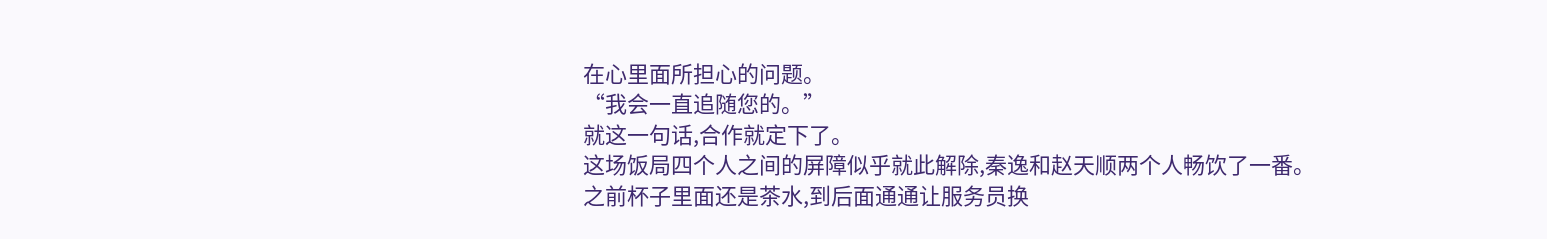在心里面所担心的问题。
“我会一直追随您的。”
就这一句话,合作就定下了。
这场饭局四个人之间的屏障似乎就此解除,秦逸和赵天顺两个人畅饮了一番。
之前杯子里面还是茶水,到后面通通让服务员换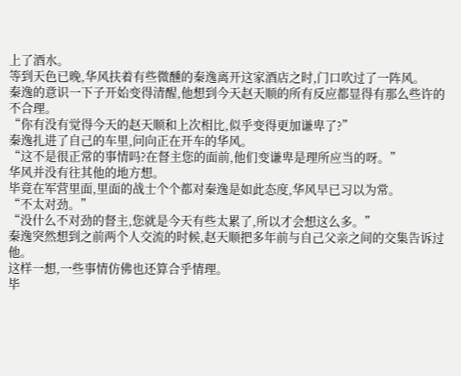上了酒水。
等到天色已晚,华风扶着有些微醺的秦逸离开这家酒店之时,门口吹过了一阵风。
秦逸的意识一下子开始变得清醒,他想到今天赵天顺的所有反应都显得有那么些许的不合理。
“你有没有觉得今天的赵天顺和上次相比,似乎变得更加谦卑了?”
秦逸扎进了自己的车里,问向正在开车的华风。
“这不是很正常的事情吗?在督主您的面前,他们变谦卑是理所应当的呀。”
华风并没有往其他的地方想。
毕竟在军营里面,里面的战士个个都对秦逸是如此态度,华风早已习以为常。
“不太对劲。”
“没什么不对劲的督主,您就是今天有些太累了,所以才会想这么多。”
秦逸突然想到之前两个人交流的时候,赵天顺把多年前与自己父亲之间的交集告诉过他。
这样一想,一些事情仿佛也还算合乎情理。
毕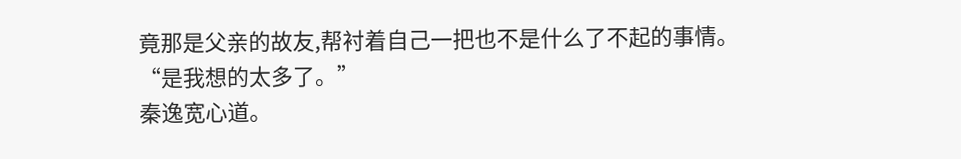竟那是父亲的故友,帮衬着自己一把也不是什么了不起的事情。
“是我想的太多了。”
秦逸宽心道。